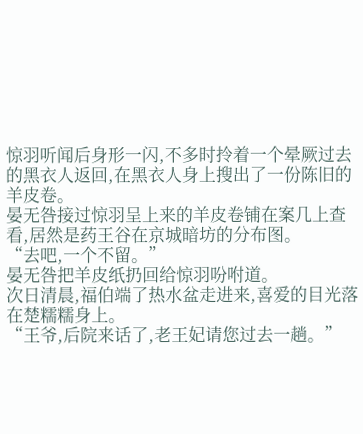惊羽听闻后身形一闪,不多时拎着一个晕厥过去的黑衣人返回,在黑衣人身上搜出了一份陈旧的羊皮卷。
晏无咎接过惊羽呈上来的羊皮卷铺在案几上查看,居然是药王谷在京城暗坊的分布图。
“去吧,一个不留。”
晏无咎把羊皮纸扔回给惊羽吩咐道。
次日清晨,福伯端了热水盆走进来,喜爱的目光落在楚糯糯身上。
“王爷,后院来话了,老王妃请您过去一趟。”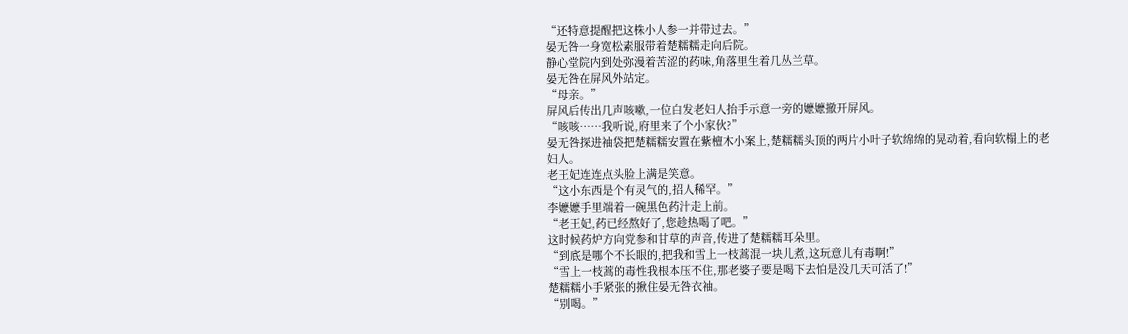“还特意提醒把这株小人参一并带过去。”
晏无咎一身宽松素服带着楚糯糯走向后院。
静心堂院内到处弥漫着苦涩的药味,角落里生着几丛兰草。
晏无咎在屏风外站定。
“母亲。”
屏风后传出几声咳嗽,一位白发老妇人抬手示意一旁的嬷嬷撤开屏风。
“咳咳……我听说,府里来了个小家伙?”
晏无咎探进袖袋把楚糯糯安置在紫檀木小案上,楚糯糯头顶的两片小叶子软绵绵的晃动着,看向软榻上的老妇人。
老王妃连连点头脸上满是笑意。
“这小东西是个有灵气的,招人稀罕。”
李嬷嬷手里端着一碗黑色药汁走上前。
“老王妃,药已经熬好了,您趁热喝了吧。”
这时候药炉方向党参和甘草的声音,传进了楚糯糯耳朵里。
“到底是哪个不长眼的,把我和雪上一枝蒿混一块儿煮,这玩意儿有毒啊!”
“雪上一枝蒿的毒性我根本压不住,那老婆子要是喝下去怕是没几天可活了!”
楚糯糯小手紧张的揪住晏无咎衣袖。
“别喝。”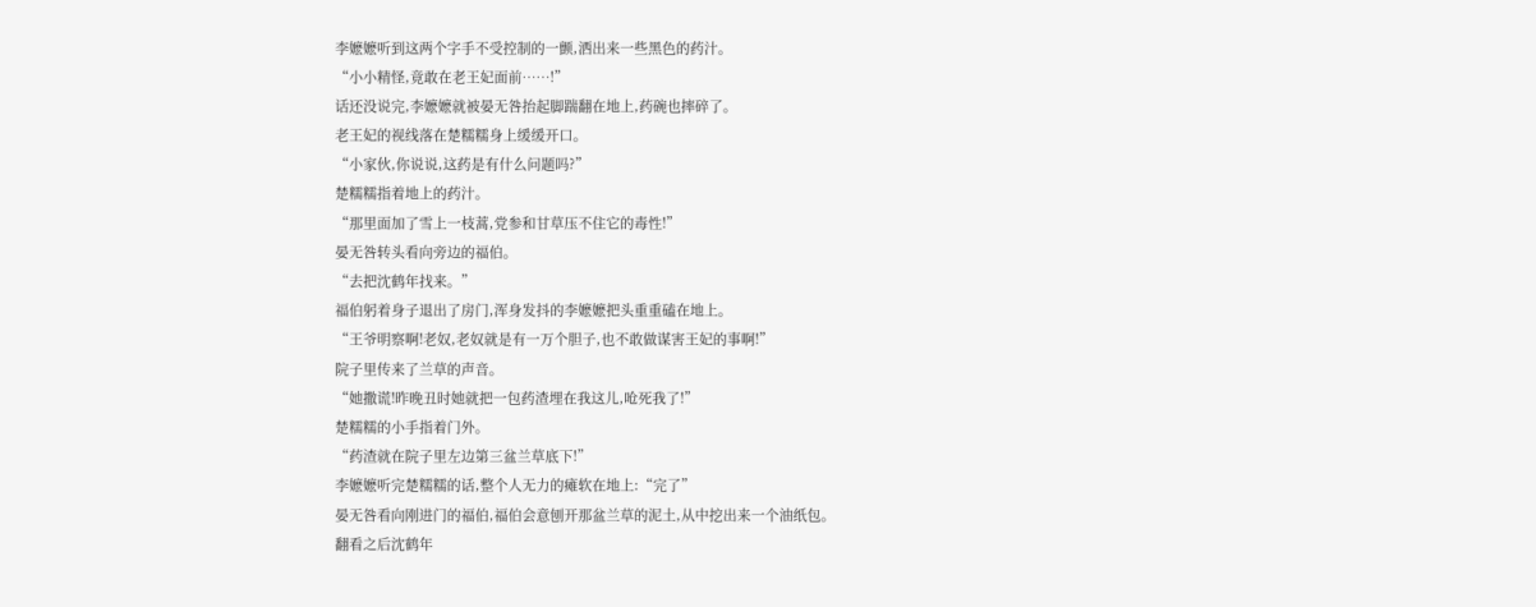李嬷嬷听到这两个字手不受控制的一颤,洒出来一些黑色的药汁。
“小小精怪,竟敢在老王妃面前……!”
话还没说完,李嬷嬷就被晏无咎抬起脚踹翻在地上,药碗也摔碎了。
老王妃的视线落在楚糯糯身上缓缓开口。
“小家伙,你说说,这药是有什么问题吗?”
楚糯糯指着地上的药汁。
“那里面加了雪上一枝蒿,党参和甘草压不住它的毒性!”
晏无咎转头看向旁边的福伯。
“去把沈鹤年找来。”
福伯躬着身子退出了房门,浑身发抖的李嬷嬷把头重重磕在地上。
“王爷明察啊!老奴,老奴就是有一万个胆子,也不敢做谋害王妃的事啊!”
院子里传来了兰草的声音。
“她撒谎!昨晚丑时她就把一包药渣埋在我这儿,呛死我了!”
楚糯糯的小手指着门外。
“药渣就在院子里左边第三盆兰草底下!”
李嬷嬷听完楚糯糯的话,整个人无力的瘫软在地上:“完了”
晏无咎看向刚进门的福伯,福伯会意刨开那盆兰草的泥土,从中挖出来一个油纸包。
翻看之后沈鹤年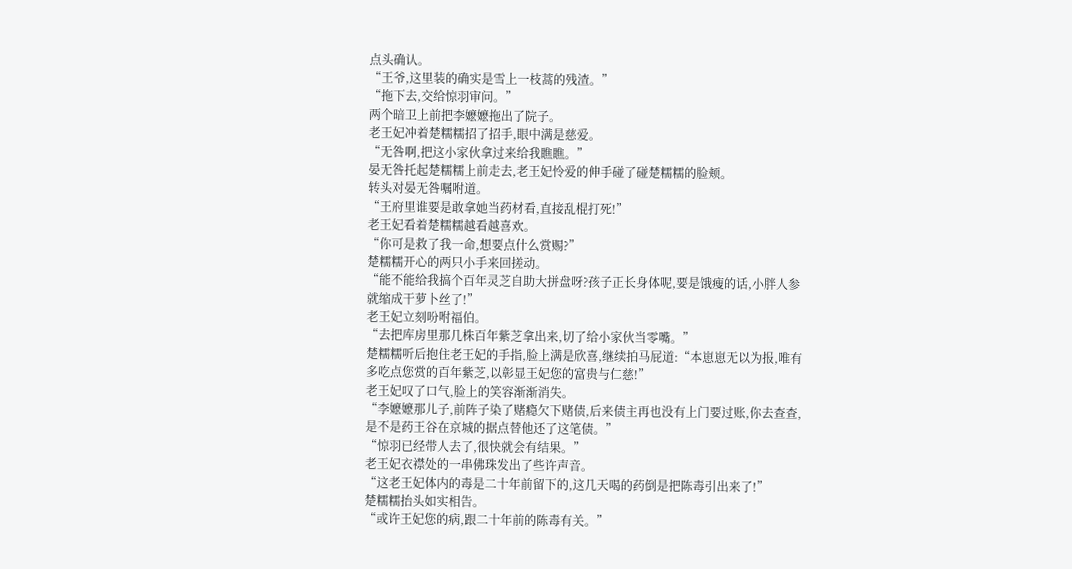点头确认。
“王爷,这里装的确实是雪上一枝蒿的残渣。”
“拖下去,交给惊羽审问。”
两个暗卫上前把李嬷嬷拖出了院子。
老王妃冲着楚糯糯招了招手,眼中满是慈爱。
“无咎啊,把这小家伙拿过来给我瞧瞧。”
晏无咎托起楚糯糯上前走去,老王妃怜爱的伸手碰了碰楚糯糯的脸颊。
转头对晏无咎嘱咐道。
“王府里谁要是敢拿她当药材看,直接乱棍打死!”
老王妃看着楚糯糯越看越喜欢。
“你可是救了我一命,想要点什么赏赐?”
楚糯糯开心的两只小手来回搓动。
“能不能给我搞个百年灵芝自助大拼盘呀?孩子正长身体呢,要是饿瘦的话,小胖人参就缩成干萝卜丝了!”
老王妃立刻吩咐福伯。
“去把库房里那几株百年紫芝拿出来,切了给小家伙当零嘴。”
楚糯糯听后抱住老王妃的手指,脸上满是欣喜,继续拍马屁道:“本崽崽无以为报,唯有多吃点您赏的百年紫芝,以彰显王妃您的富贵与仁慈!”
老王妃叹了口气,脸上的笑容渐渐消失。
“李嬷嬷那儿子,前阵子染了赌瘾欠下赌债,后来债主再也没有上门要过账,你去查查,是不是药王谷在京城的据点替他还了这笔债。”
“惊羽已经带人去了,很快就会有结果。”
老王妃衣襟处的一串佛珠发出了些许声音。
“这老王妃体内的毒是二十年前留下的,这几天喝的药倒是把陈毒引出来了!”
楚糯糯抬头如实相告。
“或许王妃您的病,跟二十年前的陈毒有关。”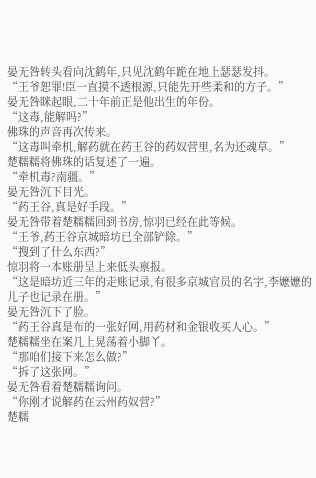晏无咎转头看向沈鹤年,只见沈鹤年跪在地上瑟瑟发抖。
“王爷恕罪!臣一直摸不透根源,只能先开些柔和的方子。”
晏无咎眯起眼,二十年前正是他出生的年份。
“这毒,能解吗?”
佛珠的声音再次传来。
“这毒叫牵机,解药就在药王谷的药奴营里,名为还魂草。”
楚糯糯将佛珠的话复述了一遍。
“牵机毒?南疆。”
晏无咎沉下目光。
“药王谷,真是好手段。”
晏无咎带着楚糯糯回到书房,惊羽已经在此等候。
“王爷,药王谷京城暗坊已全部铲除。”
“搜到了什么东西?”
惊羽将一本账册呈上来低头禀报。
“这是暗坊近三年的走账记录,有很多京城官员的名字,李嬷嬷的儿子也记录在册。”
晏无咎沉下了脸。
“药王谷真是布的一张好网,用药材和金银收买人心。”
楚糯糯坐在案几上晃荡着小脚丫。
“那咱们接下来怎么做?”
“拆了这张网。”
晏无咎看着楚糯糯询问。
“你刚才说解药在云州药奴营?”
楚糯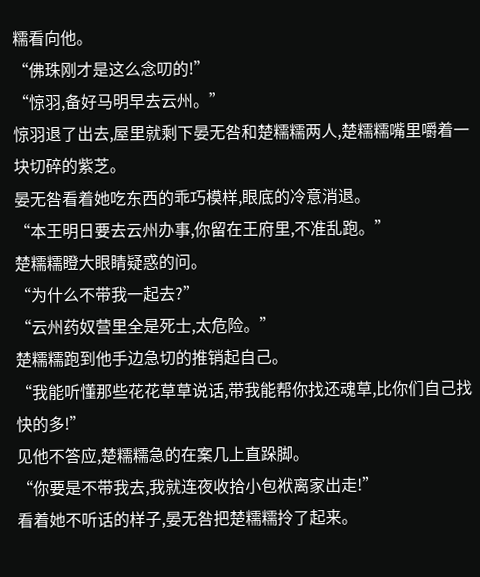糯看向他。
“佛珠刚才是这么念叨的!”
“惊羽,备好马明早去云州。”
惊羽退了出去,屋里就剩下晏无咎和楚糯糯两人,楚糯糯嘴里嚼着一块切碎的紫芝。
晏无咎看着她吃东西的乖巧模样,眼底的冷意消退。
“本王明日要去云州办事,你留在王府里,不准乱跑。”
楚糯糯瞪大眼睛疑惑的问。
“为什么不带我一起去?”
“云州药奴营里全是死士,太危险。”
楚糯糯跑到他手边急切的推销起自己。
“我能听懂那些花花草草说话,带我能帮你找还魂草,比你们自己找快的多!”
见他不答应,楚糯糯急的在案几上直跺脚。
“你要是不带我去,我就连夜收拾小包袱离家出走!”
看着她不听话的样子,晏无咎把楚糯糯拎了起来。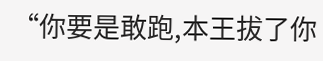“你要是敢跑,本王拔了你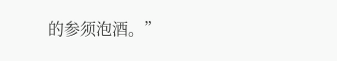的参须泡酒。”